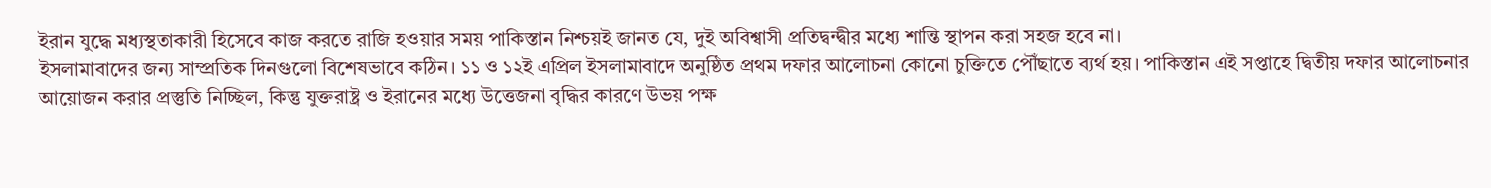ইরান যুদ্ধে মধ্যস্থতাকারী হিসেবে কাজ করতে রাজি হওয়ার সময় পাকিস্তান নিশ্চয়ই জানত যে, দুই অবিশ্বাসী প্রতিদ্বন্দ্বীর মধ্যে শান্তি স্থাপন করা সহজ হবে না।
ইসলামাবাদের জন্য সাম্প্রতিক দিনগুলো বিশেষভাবে কঠিন। ১১ ও ১২ই এপ্রিল ইসলামাবাদে অনুষ্ঠিত প্রথম দফার আলোচনা কোনো চুক্তিতে পৌঁছাতে ব্যর্থ হয়। পাকিস্তান এই সপ্তাহে দ্বিতীয় দফার আলোচনার আয়োজন করার প্রস্তুতি নিচ্ছিল, কিন্তু যুক্তরাষ্ট্র ও ইরানের মধ্যে উত্তেজনা বৃদ্ধির কারণে উভয় পক্ষ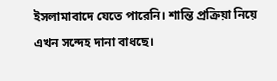ইসলামাবাদে যেতে পারেনি। শান্তি প্রক্রিয়া নিয়ে এখন সন্দেহ দানা বাধছে।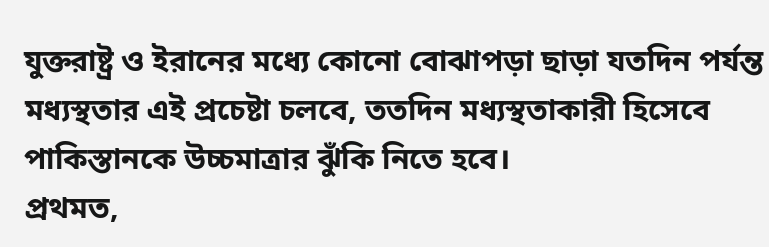যুক্তরাষ্ট্র ও ইরানের মধ্যে কোনো বোঝাপড়া ছাড়া যতদিন পর্যন্ত মধ্যস্থতার এই প্রচেষ্টা চলবে, ততদিন মধ্যস্থতাকারী হিসেবে পাকিস্তানকে উচ্চমাত্রার ঝুঁকি নিতে হবে।
প্রথমত,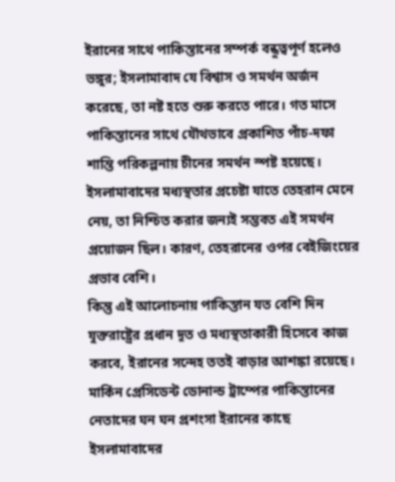ইরানের সাথে পাকিস্তানের সম্পর্ক বন্ধুত্বপূর্ণ হলেও ভঙ্গুর; ইসলামাবাদ যে বিশ্বাস ও সমর্থন অর্জন করেছে, তা নষ্ট হতে শুরু করতে পারে। গত মাসে পাকিস্তানের সাথে যৌথভাবে প্রকাশিত পাঁচ-দফা শান্তি পরিকল্পনায় চীনের সমর্থন স্পষ্ট হয়েছে। ইসলামাবাদের মধ্যস্থতার প্রচেষ্টা যাতে তেহরান মেনে নেয়, তা নিশ্চিত করার জন্যই সম্ভবত এই সমর্থন প্রয়োজন ছিল। কারণ, তেহরানের ওপর বেইজিংয়ের প্রভাব বেশি।
কিন্তু এই আলোচনায় পাকিস্তান যত বেশি দিন যুক্তরাষ্ট্রের প্রধান দূত ও মধ্যস্থতাকারী হিসেবে কাজ করবে, ইরানের সন্দেহ ততই বাড়ার আশঙ্কা রয়েছে। মার্কিন প্রেসিডেন্ট ডোনাল্ড ট্রাম্পের পাকিস্তানের নেতাদের ঘন ঘন প্রশংসা ইরানের কাছে ইসলামাবাদের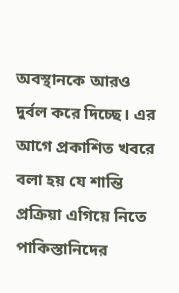অবস্থানকে আরও দুর্বল করে দিচ্ছে। এর আগে প্রকাশিত খবরে বলা হয় যে শান্তি প্রক্রিয়া এগিয়ে নিতে পাকিস্তানিদের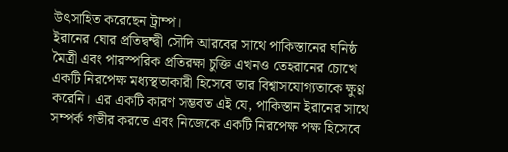উৎসাহিত করেছেন ট্রাম্প।
ইরানের ঘোর প্রতিদ্বন্দ্বী সৌদি আরবের সাথে পাকিস্তানের ঘনিষ্ঠ মৈত্রী এবং পারস্পরিক প্রতিরক্ষা চুক্তি এখনও তেহরানের চোখে একটি নিরপেক্ষ মধ্যস্থতাকারী হিসেবে তার বিশ্বাসযোগ্যতাকে ক্ষুণ্ণ করেনি। এর একটি কারণ সম্ভবত এই যে, পাকিস্তান ইরানের সাথে সম্পর্ক গভীর করতে এবং নিজেকে একটি নিরপেক্ষ পক্ষ হিসেবে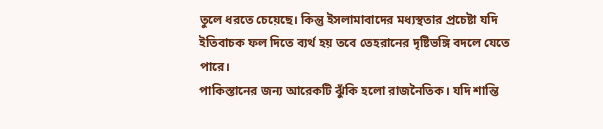তুলে ধরতে চেয়েছে। কিন্তু ইসলামাবাদের মধ্যস্থতার প্রচেষ্টা যদি ইতিবাচক ফল দিতে ব্যর্থ হয় তবে তেহরানের দৃষ্টিভঙ্গি বদলে যেতে পারে।
পাকিস্তানের জন্য আরেকটি ঝুঁকি হলো রাজনৈতিক। যদি শান্তি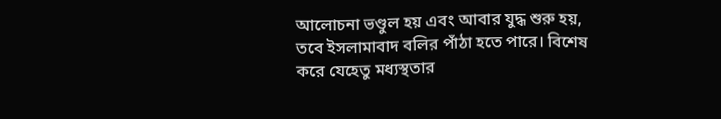আলোচনা ভণ্ডুল হয় এবং আবার যুদ্ধ শুরু হয়, তবে ইসলামাবাদ বলির পাঁঠা হতে পারে। বিশেষ করে যেহেতু মধ্যস্থতার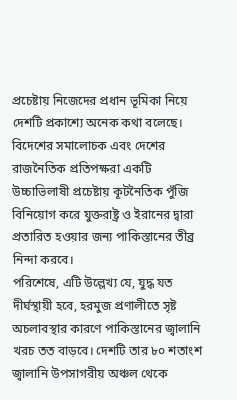প্রচেষ্টায় নিজেদের প্রধান ভূমিকা নিয়ে দেশটি প্রকাশ্যে অনেক কথা বলেছে। বিদেশের সমালোচক এবং দেশের রাজনৈতিক প্রতিপক্ষরা একটি উচ্চাভিলাষী প্রচেষ্টায় কূটনৈতিক পুঁজি বিনিয়োগ করে যুক্তরাষ্ট্র ও ইরানের দ্বারা প্রতারিত হওয়ার জন্য পাকিস্তানের তীব্র নিন্দা করবে।
পরিশেষে, এটি উল্লেখ্য যে, যুদ্ধ যত দীর্ঘস্থায়ী হবে, হরমুজ প্রণালীতে সৃষ্ট অচলাবস্থার কারণে পাকিস্তানের জ্বালানি খরচ তত বাড়বে। দেশটি তার ৮০ শতাংশ জ্বালানি উপসাগরীয় অঞ্চল থেকে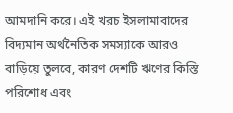আমদানি করে। এই খরচ ইসলামাবাদের বিদ্যমান অর্থনৈতিক সমস্যাকে আরও বাড়িয়ে তুলবে, কারণ দেশটি ঋণের কিস্তি পরিশোধ এবং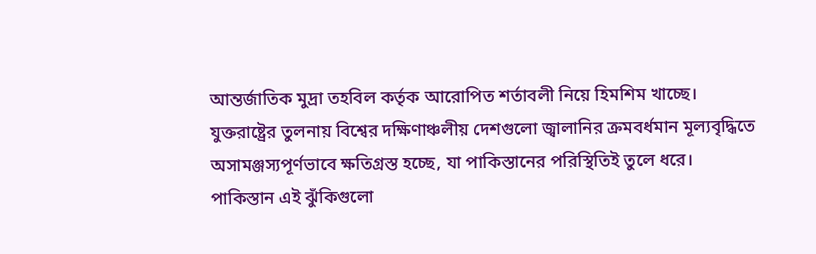আন্তর্জাতিক মুদ্রা তহবিল কর্তৃক আরোপিত শর্তাবলী নিয়ে হিমশিম খাচ্ছে।
যুক্তরাষ্ট্রের তুলনায় বিশ্বের দক্ষিণাঞ্চলীয় দেশগুলো জ্বালানির ক্রমবর্ধমান মূল্যবৃদ্ধিতে অসামঞ্জস্যপূর্ণভাবে ক্ষতিগ্রস্ত হচ্ছে, যা পাকিস্তানের পরিস্থিতিই তুলে ধরে।
পাকিস্তান এই ঝুঁকিগুলো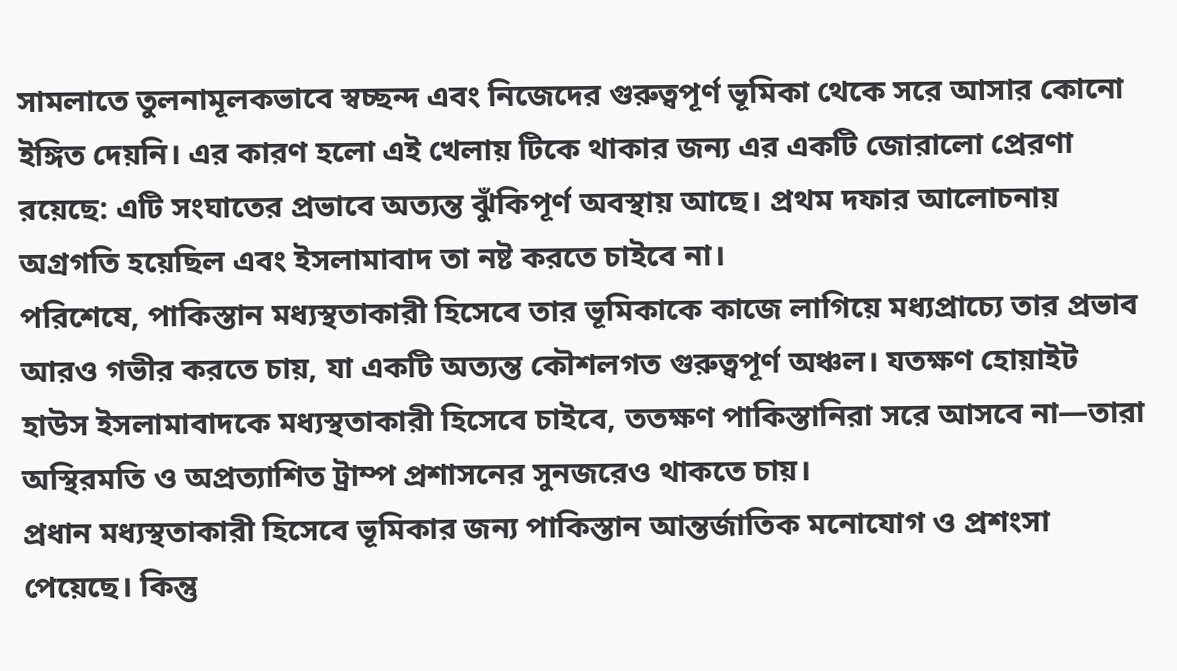সামলাতে তুলনামূলকভাবে স্বচ্ছন্দ এবং নিজেদের গুরুত্বপূর্ণ ভূমিকা থেকে সরে আসার কোনো ইঙ্গিত দেয়নি। এর কারণ হলো এই খেলায় টিকে থাকার জন্য এর একটি জোরালো প্রেরণা রয়েছে: এটি সংঘাতের প্রভাবে অত্যন্ত ঝুঁকিপূর্ণ অবস্থায় আছে। প্রথম দফার আলোচনায় অগ্রগতি হয়েছিল এবং ইসলামাবাদ তা নষ্ট করতে চাইবে না।
পরিশেষে, পাকিস্তান মধ্যস্থতাকারী হিসেবে তার ভূমিকাকে কাজে লাগিয়ে মধ্যপ্রাচ্যে তার প্রভাব আরও গভীর করতে চায়, যা একটি অত্যন্ত কৌশলগত গুরুত্বপূর্ণ অঞ্চল। যতক্ষণ হোয়াইট হাউস ইসলামাবাদকে মধ্যস্থতাকারী হিসেবে চাইবে, ততক্ষণ পাকিস্তানিরা সরে আসবে না—তারা অস্থিরমতি ও অপ্রত্যাশিত ট্রাম্প প্রশাসনের সুনজরেও থাকতে চায়।
প্রধান মধ্যস্থতাকারী হিসেবে ভূমিকার জন্য পাকিস্তান আন্তর্জাতিক মনোযোগ ও প্রশংসা পেয়েছে। কিন্তু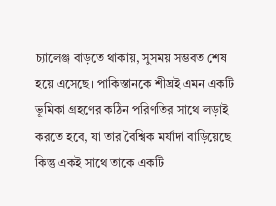চ্যালেঞ্জ বাড়তে থাকায়, সুসময় সম্ভবত শেষ হয়ে এসেছে। পাকিস্তানকে শীঘ্রই এমন একটি ভূমিকা গ্রহণের কঠিন পরিণতির সাথে লড়াই করতে হবে, যা তার বৈশ্বিক মর্যাদা বাড়িয়েছে কিন্তু একই সাথে তাকে একটি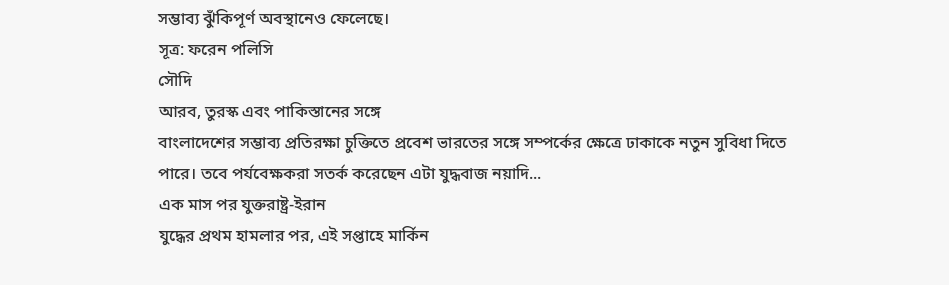সম্ভাব্য ঝুঁকিপূর্ণ অবস্থানেও ফেলেছে।
সূত্র: ফরেন পলিসি
সৌদি
আরব, তুরস্ক এবং পাকিস্তানের সঙ্গে
বাংলাদেশের সম্ভাব্য প্রতিরক্ষা চুক্তিতে প্রবেশ ভারতের সঙ্গে সম্পর্কের ক্ষেত্রে ঢাকাকে নতুন সুবিধা দিতে
পারে। তবে পর্যবেক্ষকরা সতর্ক করেছেন এটা যুদ্ধবাজ নয়াদি...
এক মাস পর যুক্তরাষ্ট্র-ইরান
যুদ্ধের প্রথম হামলার পর, এই সপ্তাহে মার্কিন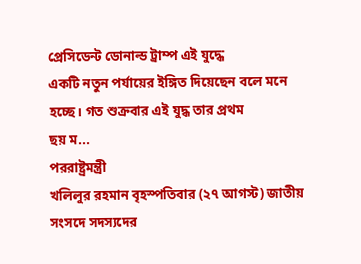প্রেসিডেন্ট ডোনাল্ড ট্রাম্প এই যুদ্ধে
একটি নতুন পর্যায়ের ইঙ্গিত দিয়েছেন বলে মনে হচ্ছে। গত শুক্রবার এই যুদ্ধ তার প্রথম
ছয় ম...
পররাষ্ট্রমন্ত্রী
খলিলুর রহমান বৃহস্পতিবার (২৭ আগস্ট) জাতীয় সংসদে সদস্যদের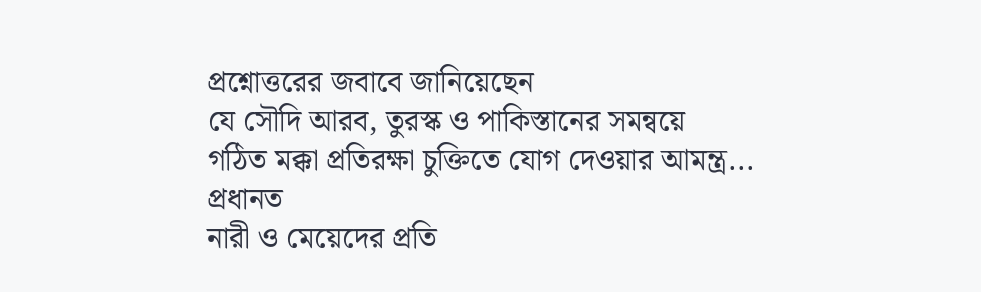প্রশ্নোত্তরের জবাবে জানিয়েছেন
যে সৌদি আরব, তুরস্ক ও পাকিস্তানের সমন্বয়ে
গঠিত মক্কা প্রতিরক্ষা চুক্তিতে যোগ দেওয়ার আমন্ত্র...
প্রধানত
নারী ও মেয়েদের প্রতি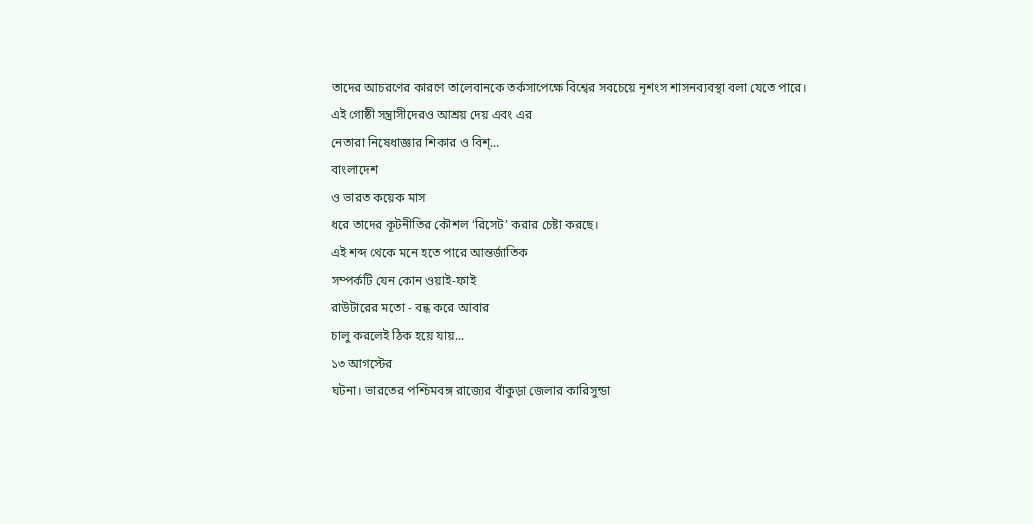তাদের আচরণের কারণে তালেবানকে তর্কসাপেক্ষে বিশ্বের সবচেয়ে নৃশংস শাসনব্যবস্থা বলা যেতে পারে।
এই গোষ্ঠী সন্ত্রাসীদেরও আশ্রয় দেয় এবং এর
নেতারা নিষেধাজ্ঞার শিকার ও বিশ্...
বাংলাদেশ
ও ভারত কয়েক মাস
ধরে তাদের কূটনীতির কৌশল ‘রিসেট’ করার চেষ্টা করছে।
এই শব্দ থেকে মনে হতে পারে আন্তর্জাতিক
সম্পর্কটি যেন কোন ওয়াই-ফাই
রাউটারের মতো - বন্ধ করে আবার
চালু করলেই ঠিক হয়ে যায়...
১৩ আগস্টের
ঘটনা। ভারতের পশ্চিমবঙ্গ রাজ্যের বাঁকুড়া জেলার কারিসুন্ডা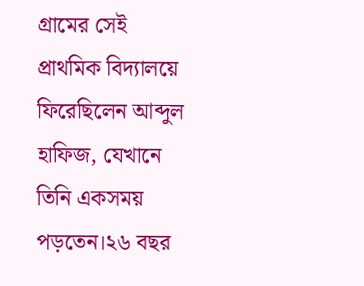গ্রামের সেই প্রাথমিক বিদ্যালয়ে
ফিরেছিলেন আব্দুল হাফিজ, যেখানে তিনি একসময় পড়তেন।২৬ বছর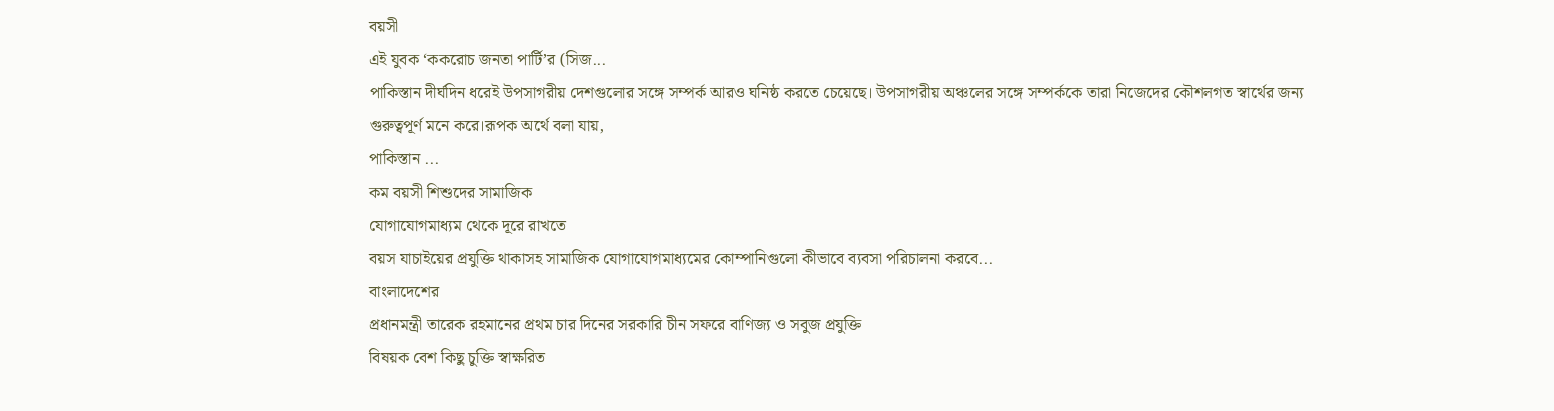বয়সী
এই যুবক ‘ককরোচ জনতা পার্টি’র (সিজ...
পাকিস্তান দীর্ঘদিন ধরেই উপসাগরীয় দেশগুলোর সঙ্গে সম্পর্ক আরও ঘনিষ্ঠ করতে চেয়েছে। উপসাগরীয় অঞ্চলের সঙ্গে সম্পর্ককে তারা নিজেদের কৌশলগত স্বার্থের জন্য গুরুত্বপূর্ণ মনে করে।রূপক অর্থে বলা যায়,
পাকিস্তান ...
কম বয়সী শিশুদের সামাজিক
যোগাযোগমাধ্যম থেকে দূরে রাখতে
বয়স যাচাইয়ের প্রযুক্তি থাকাসহ সামাজিক যোগাযোগমাধ্যমের কোম্পানিগুলো কীভাবে ব্যবসা পরিচালনা করবে...
বাংলাদেশের
প্রধানমন্ত্রী তারেক রহমানের প্রথম চার দিনের সরকারি চীন সফরে বাণিজ্য ও সবুজ প্রযুক্তি
বিষয়ক বেশ কিছু চুক্তি স্বাক্ষরিত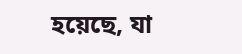হয়েছে, যা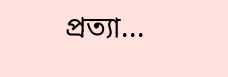প্রত্যা...